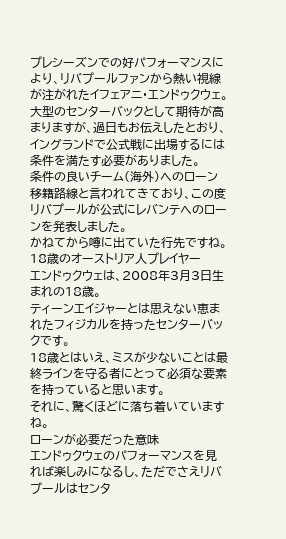プレシーズンでの好パフォーマンスにより、リバプールファンから熱い視線が注がれたイフェアニ・エンドゥクウェ。
大型のセンターバックとして期待が高まりますが、過日もお伝えしたとおり、イングランドで公式戦に出場するには条件を満たす必要がありました。
条件の良いチーム(海外)へのローン移籍路線と言われてきており、この度リバプールが公式にレバンテへのローンを発表しました。
かねてから噂に出ていた行先ですね。
18歳のオーストリア人プレイヤー
エンドゥクウェは、2008年3月3日生まれの18歳。
ティーンエイジャーとは思えない恵まれたフィジカルを持ったセンターバックです。
18歳とはいえ、ミスが少ないことは最終ラインを守る者にとって必須な要素を持っていると思います。
それに、驚くほどに落ち着いていますね。
ローンが必要だった意味
エンドゥクウェのパフォーマンスを見れば楽しみになるし、ただでさえリバプールはセンタ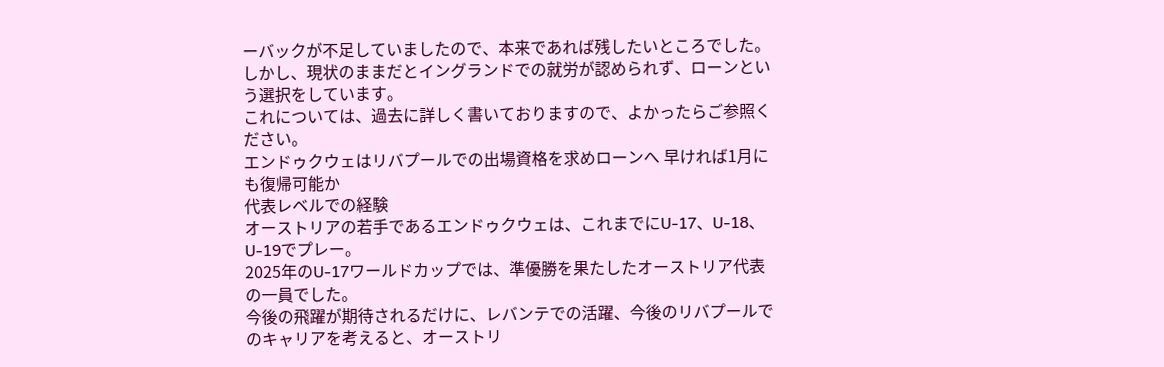ーバックが不足していましたので、本来であれば残したいところでした。
しかし、現状のままだとイングランドでの就労が認められず、ローンという選択をしています。
これについては、過去に詳しく書いておりますので、よかったらご参照ください。
エンドゥクウェはリバプールでの出場資格を求めローンへ 早ければ1月にも復帰可能か
代表レベルでの経験
オーストリアの若手であるエンドゥクウェは、これまでにU-17、U-18、U-19でプレー。
2025年のU-17ワールドカップでは、準優勝を果たしたオーストリア代表の一員でした。
今後の飛躍が期待されるだけに、レバンテでの活躍、今後のリバプールでのキャリアを考えると、オーストリ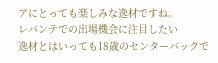アにとっても楽しみな逸材ですね。
レバンテでの出場機会に注目したい
逸材とはいっても18歳のセンターバックで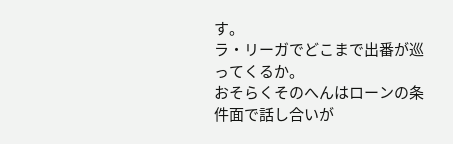す。
ラ・リーガでどこまで出番が巡ってくるか。
おそらくそのへんはローンの条件面で話し合いが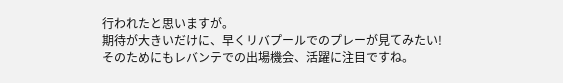行われたと思いますが。
期待が大きいだけに、早くリバプールでのプレーが見てみたい!
そのためにもレバンテでの出場機会、活躍に注目ですね。